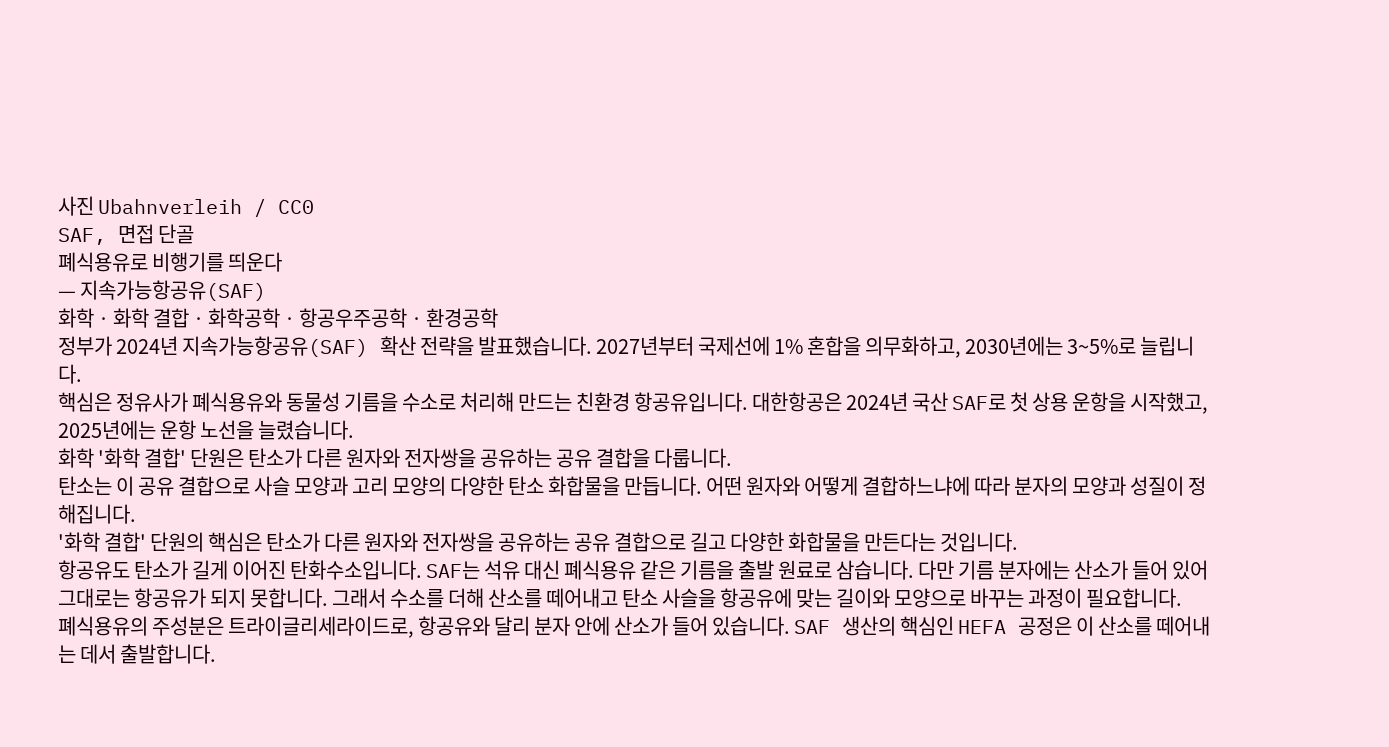사진 Ubahnverleih / CC0
SAF, 면접 단골
폐식용유로 비행기를 띄운다
— 지속가능항공유(SAF)
화학 · 화학 결합 · 화학공학 · 항공우주공학 · 환경공학
정부가 2024년 지속가능항공유(SAF) 확산 전략을 발표했습니다. 2027년부터 국제선에 1% 혼합을 의무화하고, 2030년에는 3~5%로 늘립니다.
핵심은 정유사가 폐식용유와 동물성 기름을 수소로 처리해 만드는 친환경 항공유입니다. 대한항공은 2024년 국산 SAF로 첫 상용 운항을 시작했고, 2025년에는 운항 노선을 늘렸습니다.
화학 '화학 결합' 단원은 탄소가 다른 원자와 전자쌍을 공유하는 공유 결합을 다룹니다.
탄소는 이 공유 결합으로 사슬 모양과 고리 모양의 다양한 탄소 화합물을 만듭니다. 어떤 원자와 어떻게 결합하느냐에 따라 분자의 모양과 성질이 정해집니다.
'화학 결합' 단원의 핵심은 탄소가 다른 원자와 전자쌍을 공유하는 공유 결합으로 길고 다양한 화합물을 만든다는 것입니다.
항공유도 탄소가 길게 이어진 탄화수소입니다. SAF는 석유 대신 폐식용유 같은 기름을 출발 원료로 삼습니다. 다만 기름 분자에는 산소가 들어 있어 그대로는 항공유가 되지 못합니다. 그래서 수소를 더해 산소를 떼어내고 탄소 사슬을 항공유에 맞는 길이와 모양으로 바꾸는 과정이 필요합니다.
폐식용유의 주성분은 트라이글리세라이드로, 항공유와 달리 분자 안에 산소가 들어 있습니다. SAF 생산의 핵심인 HEFA 공정은 이 산소를 떼어내는 데서 출발합니다.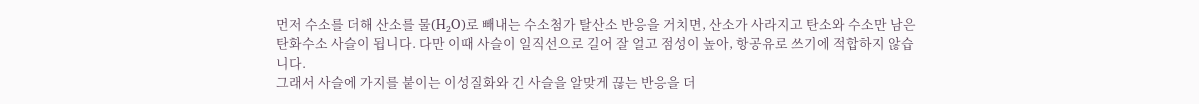먼저 수소를 더해 산소를 물(H₂O)로 빼내는 수소첨가 탈산소 반응을 거치면, 산소가 사라지고 탄소와 수소만 남은 탄화수소 사슬이 됩니다. 다만 이때 사슬이 일직선으로 길어 잘 얼고 점성이 높아, 항공유로 쓰기에 적합하지 않습니다.
그래서 사슬에 가지를 붙이는 이성질화와 긴 사슬을 알맞게 끊는 반응을 더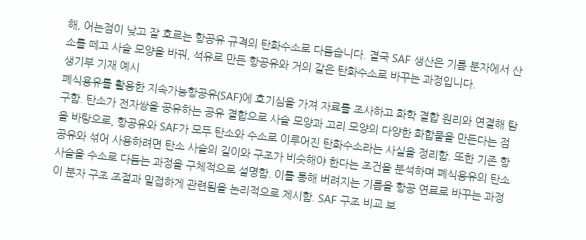해, 어는점이 낮고 잘 흐르는 항공유 규격의 탄화수소로 다듬습니다. 결국 SAF 생산은 기름 분자에서 산소를 떼고 사슬 모양을 바꿔, 석유로 만든 항공유와 거의 같은 탄화수소로 바꾸는 과정입니다.
생기부 기재 예시
폐식용유를 활용한 지속가능항공유(SAF)에 호기심을 가져 자료를 조사하고 화학 결합 원리와 연결해 탐구함. 탄소가 전자쌍을 공유하는 공유 결합으로 사슬 모양과 고리 모양의 다양한 화합물을 만든다는 점을 바탕으로, 항공유와 SAF가 모두 탄소와 수소로 이루어진 탄화수소라는 사실을 정리함. 또한 기존 항공유와 섞어 사용하려면 탄소 사슬의 길이와 구조가 비슷해야 한다는 조건을 분석하며 폐식용유의 탄소 사슬을 수소로 다듬는 과정을 구체적으로 설명함. 이를 통해 버려지는 기름을 항공 연료로 바꾸는 과정이 분자 구조 조절과 밀접하게 관련됨을 논리적으로 제시함. SAF 구조 비교 보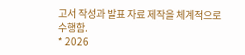고서 작성과 발표 자료 제작을 체계적으로 수행함.
* 2026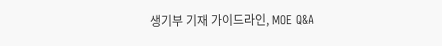생기부 기재 가이드라인, MOE Q&A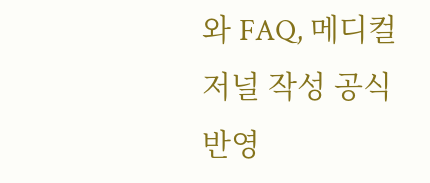와 FAQ, 메디컬저널 작성 공식 반영